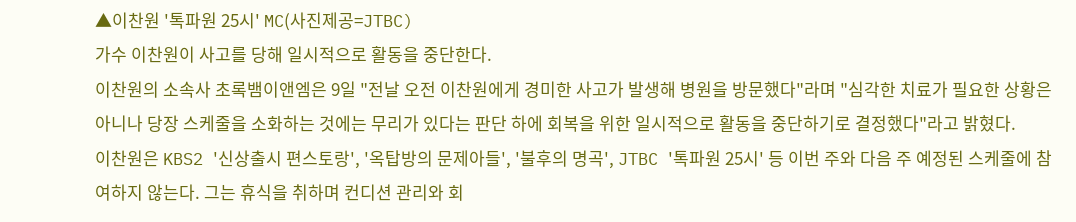▲이찬원 '톡파원 25시' MC(사진제공=JTBC)
가수 이찬원이 사고를 당해 일시적으로 활동을 중단한다.
이찬원의 소속사 초록뱀이앤엠은 9일 "전날 오전 이찬원에게 경미한 사고가 발생해 병원을 방문했다"라며 "심각한 치료가 필요한 상황은 아니나 당장 스케줄을 소화하는 것에는 무리가 있다는 판단 하에 회복을 위한 일시적으로 활동을 중단하기로 결정했다"라고 밝혔다.
이찬원은 KBS2 '신상출시 편스토랑', '옥탑방의 문제아들', '불후의 명곡', JTBC '톡파원 25시' 등 이번 주와 다음 주 예정된 스케줄에 참여하지 않는다. 그는 휴식을 취하며 컨디션 관리와 회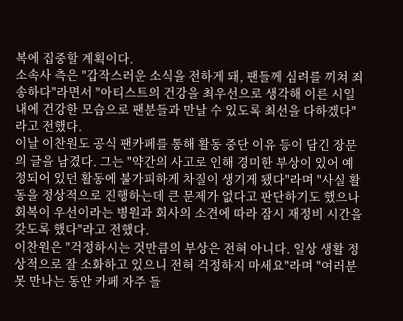복에 집중할 계획이다.
소속사 측은 "갑작스러운 소식을 전하게 돼, 팬들께 심려를 끼쳐 죄송하다"라면서 "아티스트의 건강을 최우선으로 생각해 이른 시일 내에 건강한 모습으로 팬분들과 만날 수 있도록 최선을 다하겠다"라고 전했다.
이날 이찬원도 공식 팬카페를 통해 활동 중단 이유 등이 담긴 장문의 글을 남겼다. 그는 "약간의 사고로 인해 경미한 부상이 있어 예정되어 있던 활동에 불가피하게 차질이 생기게 됐다"라며 "사실 활동을 정상적으로 진행하는데 큰 문제가 없다고 판단하기도 했으나 회복이 우선이라는 병원과 회사의 소견에 따라 잠시 재정비 시간을 갖도록 했다"라고 전했다.
이찬원은 "걱정하시는 것만큼의 부상은 전혀 아니다. 일상 생활 정상적으로 잘 소화하고 있으니 전혀 걱정하지 마세요"라며 "여러분 못 만나는 동안 카페 자주 들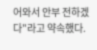어와서 안부 전하겠다"라고 약속했다.